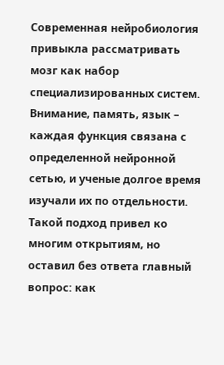Современная нейробиология привыкла рассматривать мозг как набор специализированных систем. Внимание, память, язык – каждая функция связана с определенной нейронной сетью, и ученые долгое время изучали их по отдельности. Такой подход привел ко многим открытиям, но оставил без ответа главный вопрос: как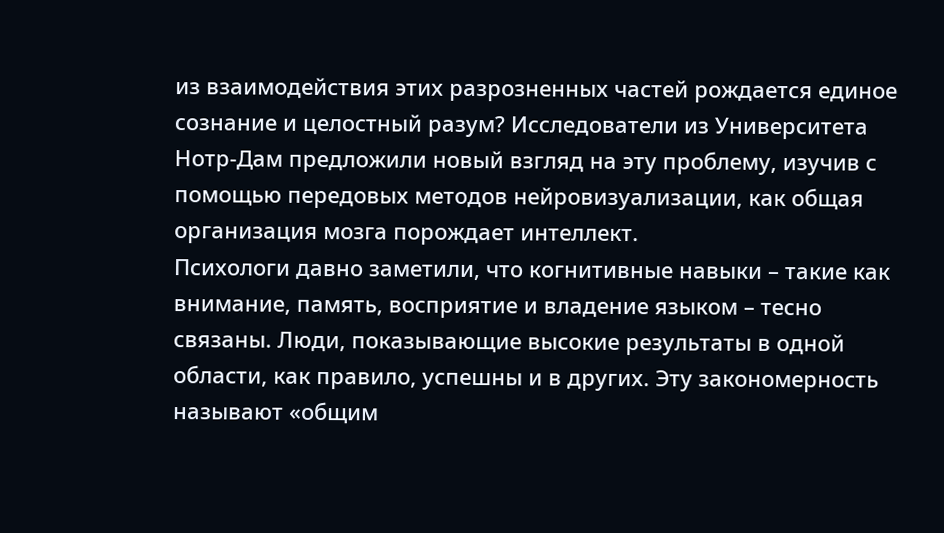из взаимодействия этих разрозненных частей рождается единое сознание и целостный разум? Исследователи из Университета Нотр-Дам предложили новый взгляд на эту проблему, изучив с помощью передовых методов нейровизуализации, как общая организация мозга порождает интеллект.
Психологи давно заметили, что когнитивные навыки – такие как внимание, память, восприятие и владение языком – тесно связаны. Люди, показывающие высокие результаты в одной области, как правило, успешны и в других. Эту закономерность называют «общим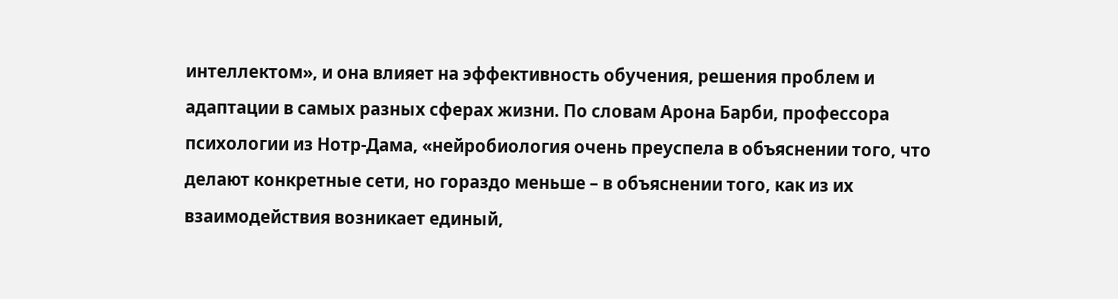интеллектом», и она влияет на эффективность обучения, решения проблем и адаптации в самых разных сферах жизни. По словам Арона Барби, профессора психологии из Нотр-Дама, «нейробиология очень преуспела в объяснении того, что делают конкретные сети, но гораздо меньше – в объяснении того, как из их взаимодействия возникает единый,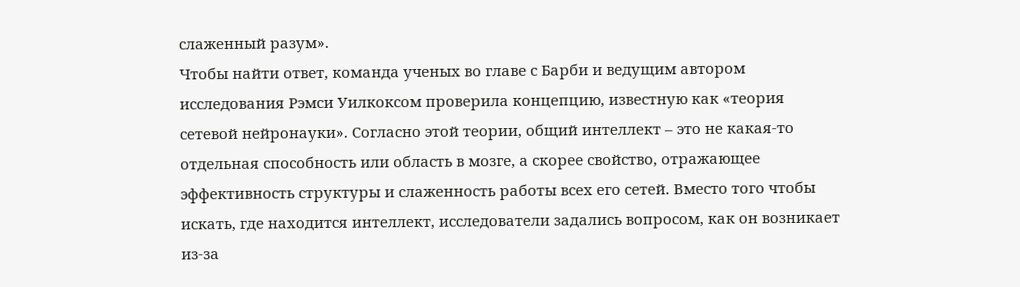слаженный разум».
Чтобы найти ответ, команда ученых во главе с Барби и ведущим автором исследования Рэмси Уилкоксом проверила концепцию, известную как «теория сетевой нейронауки». Согласно этой теории, общий интеллект – это не какая-то отдельная способность или область в мозге, а скорее свойство, отражающее эффективность структуры и слаженность работы всех его сетей. Вместо того чтобы искать, где находится интеллект, исследователи задались вопросом, как он возникает из-за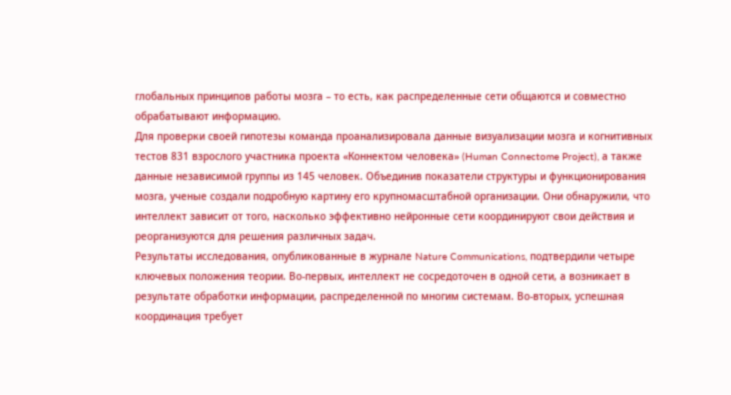глобальных принципов работы мозга – то есть, как распределенные сети общаются и совместно обрабатывают информацию.
Для проверки своей гипотезы команда проанализировала данные визуализации мозга и когнитивных тестов 831 взрослого участника проекта «Коннектом человека» (Human Connectome Project), а также данные независимой группы из 145 человек. Объединив показатели структуры и функционирования мозга, ученые создали подробную картину его крупномасштабной организации. Они обнаружили, что интеллект зависит от того, насколько эффективно нейронные сети координируют свои действия и реорганизуются для решения различных задач.
Результаты исследования, опубликованные в журнале Nature Communications, подтвердили четыре ключевых положения теории. Во-первых, интеллект не сосредоточен в одной сети, а возникает в результате обработки информации, распределенной по многим системам. Во-вторых, успешная координация требует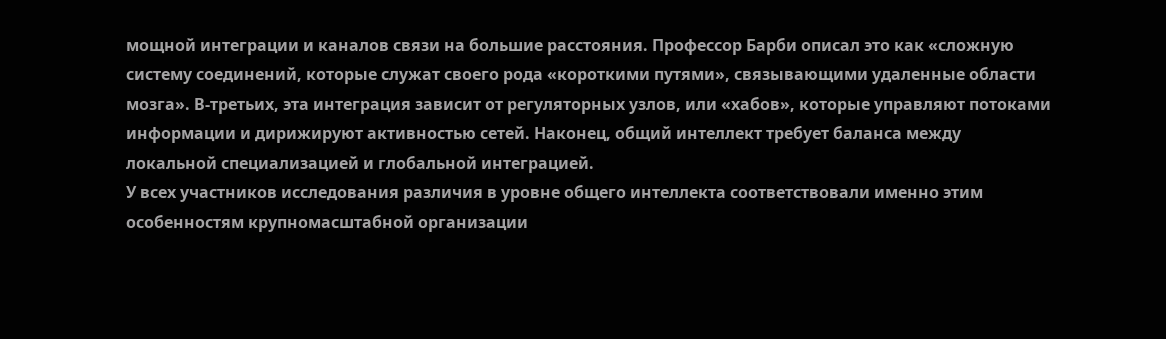мощной интеграции и каналов связи на большие расстояния. Профессор Барби описал это как «сложную систему соединений, которые служат своего рода «короткими путями», связывающими удаленные области мозга». В-третьих, эта интеграция зависит от регуляторных узлов, или «хабов», которые управляют потоками информации и дирижируют активностью сетей. Наконец, общий интеллект требует баланса между локальной специализацией и глобальной интеграцией.
У всех участников исследования различия в уровне общего интеллекта соответствовали именно этим особенностям крупномасштабной организации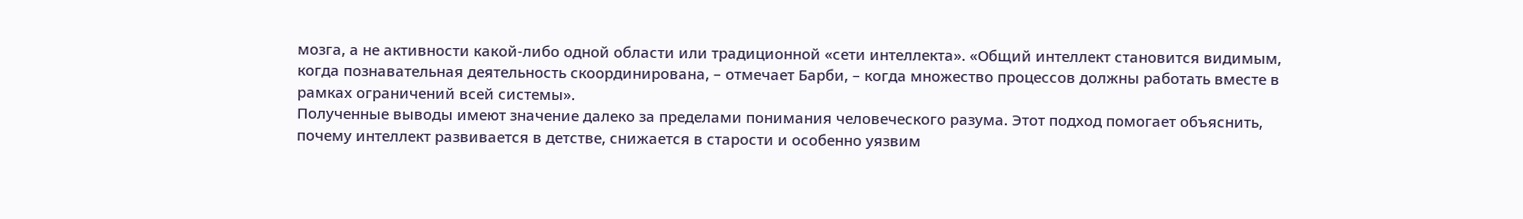мозга, а не активности какой-либо одной области или традиционной «сети интеллекта». «Общий интеллект становится видимым, когда познавательная деятельность скоординирована, – отмечает Барби, – когда множество процессов должны работать вместе в рамках ограничений всей системы».
Полученные выводы имеют значение далеко за пределами понимания человеческого разума. Этот подход помогает объяснить, почему интеллект развивается в детстве, снижается в старости и особенно уязвим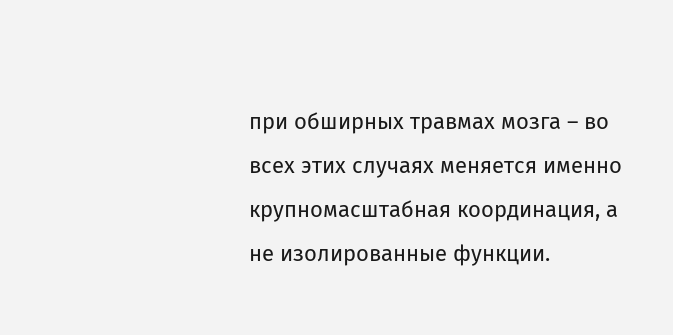при обширных травмах мозга – во всех этих случаях меняется именно крупномасштабная координация, а не изолированные функции.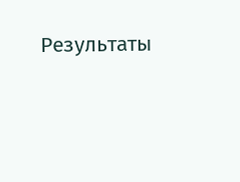Результаты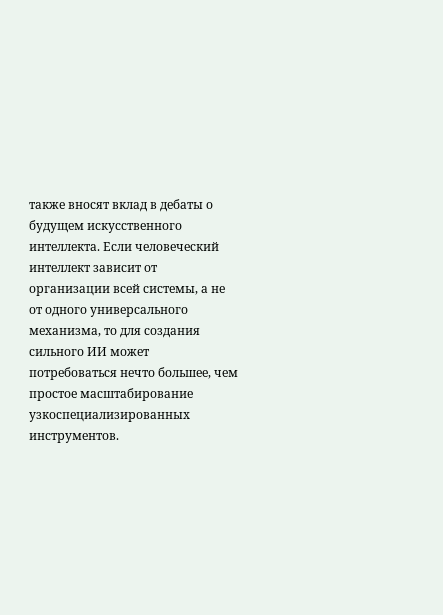также вносят вклад в дебаты о будущем искусственного интеллекта. Если человеческий интеллект зависит от организации всей системы, а не от одного универсального механизма, то для создания сильного ИИ может потребоваться нечто большее, чем простое масштабирование узкоспециализированных инструментов.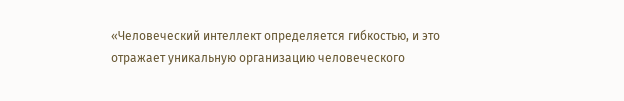«Человеческий интеллект определяется гибкостью, и это отражает уникальную организацию человеческого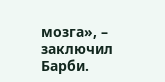мозга», – заключил Барби.